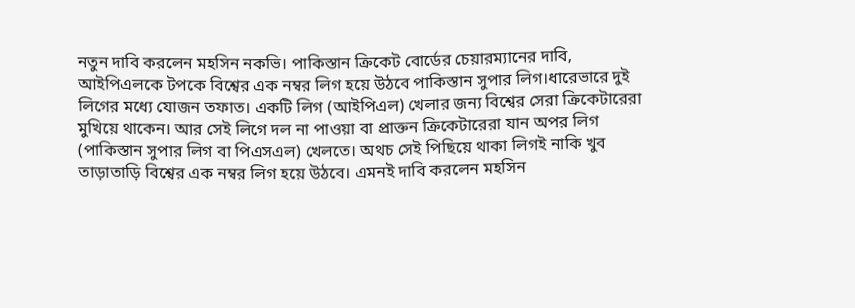নতুন দাবি করলেন মহসিন নকভি। পাকিস্তান ক্রিকেট বোর্ডের চেয়ারম্যানের দাবি, আইপিএলকে টপকে বিশ্বের এক নম্বর লিগ হয়ে উঠবে পাকিস্তান সুপার লিগ।ধারেভারে দুই লিগের মধ্যে যোজন তফাত। একটি লিগ (আইপিএল) খেলার জন্য বিশ্বের সেরা ক্রিকেটারেরা মুখিয়ে থাকেন। আর সেই লিগে দল না পাওয়া বা প্রাক্তন ক্রিকেটারেরা যান অপর লিগ (পাকিস্তান সুপার লিগ বা পিএসএল) খেলতে। অথচ সেই পিছিয়ে থাকা লিগই নাকি খুব তাড়াতাড়ি বিশ্বের এক নম্বর লিগ হয়ে উঠবে। এমনই দাবি করলেন মহসিন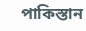পাকিস্তান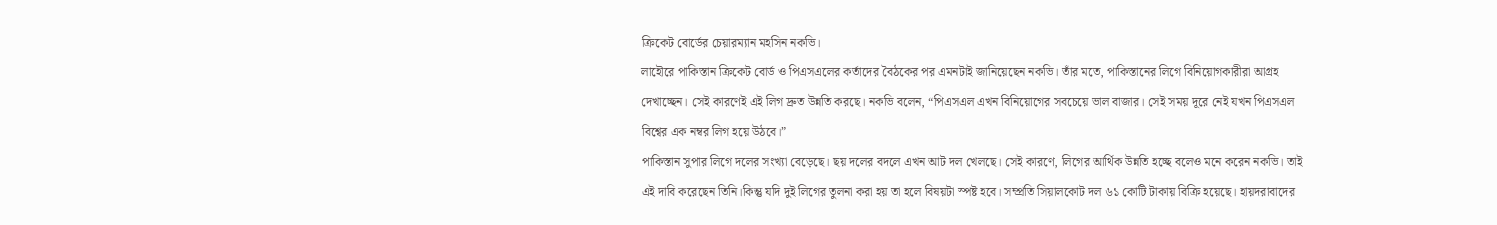ক্রিকেট বোর্ডের চেয়ারম্যান মহসিন নকভি।
লাহৌরে পাকিস্তান ক্রিকেট বোর্ড ও পিএসএলের কর্তাদের বৈঠকের পর এমনটাই জানিয়েছেন নকভি। তাঁর মতে, পাকিস্তানের লিগে বিনিয়োগকারীরা আগ্রহ দেখাচ্ছেন। সেই কারণেই এই লিগ দ্রুত উন্নতি করছে। নকভি বলেন, “পিএসএল এখন বিনিয়োগের সবচেয়ে ভাল বাজার। সেই সময় দূরে নেই যখন পিএসএল বিশ্বের এক নম্বর লিগ হয়ে উঠবে।”
পাকিস্তান সুপার লিগে দলের সংখ্যা বেড়েছে। ছয় দলের বদলে এখন আট দল খেলছে। সেই কারণে, লিগের আর্থিক উন্নতি হচ্ছে বলেও মনে করেন নকভি। তাই এই দাবি করেছেন তিনি।কিন্তু যদি দুই লিগের তুলনা করা হয় তা হলে বিষয়টা স্পষ্ট হবে। সম্প্রতি সিয়ালকোট দল ৬১ কোটি টাকায় বিক্রি হয়েছে। হায়দরাবাদের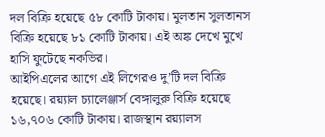দল বিক্রি হয়েছে ৫৮ কোটি টাকায়। মুলতান সুলতানস বিক্রি হয়েছে ৮১ কোটি টাকায়। এই অঙ্ক দেখে মুখে হাসি ফুটেছে নকভির।
আইপিএলের আগে এই লিগেরও দু’টি দল বিক্রি হয়েছে। রয়্যাল চ্যালেঞ্জার্স বেঙ্গালুরু বিক্রি হয়েছে ১৬,৭০৬ কোটি টাকায়। রাজস্থান রয়্যালস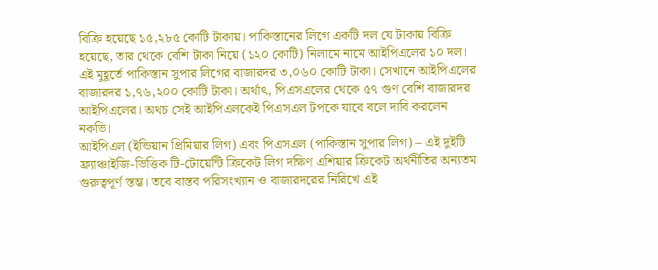বিক্রি হয়েছে ১৫,২৮৫ কোটি টাকায়। পাকিস্তানের লিগে একটি দল যে টাকায় বিক্রি হয়েছে, তার থেকে বেশি টাকা নিয়ে (১২০ কোটি) নিলামে নামে আইপিএলের ১০ দল।
এই মুহূর্তে পাকিস্তান সুপার লিগের বাজারদর ৩,০৬০ কোটি টাকা। সেখানে আইপিএলের বাজারদর ১,৭৬,২০০ কোটি টাকা। অর্থাৎ, পিএসএলের থেকে ৫৭ গুণ বেশি বাজারদর আইপিএলের। অথচ সেই আইপিএলকেই পিএসএল টপকে যাবে বলে দাবি করলেন নকভি।
আইপিএল (ইন্ডিয়ান প্রিমিয়ার লিগ) এবং পিএসএল (পাকিস্তান সুপার লিগ) – এই দুইটি ফ্র্যাঞ্চাইজি-ভিত্তিক টি-টোয়েন্টি ক্রিকেট লিগ দক্ষিণ এশিয়ার ক্রিকেট অর্থনীতির অন্যতম গুরুত্বপূর্ণ স্তম্ভ। তবে বাস্তব পরিসংখ্যান ও বাজারদরের নিরিখে এই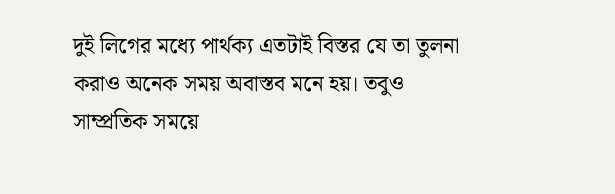দুই লিগের মধ্যে পার্থক্য এতটাই বিস্তর যে তা তুলনা করাও অনেক সময় অবাস্তব মনে হয়। তবুও সাম্প্রতিক সময়ে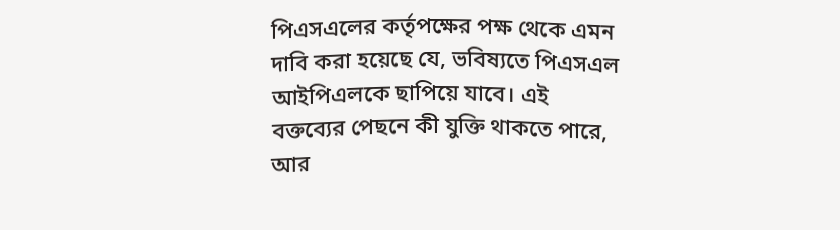পিএসএলের কর্তৃপক্ষের পক্ষ থেকে এমন দাবি করা হয়েছে যে, ভবিষ্যতে পিএসএল আইপিএলকে ছাপিয়ে যাবে। এই বক্তব্যের পেছনে কী যুক্তি থাকতে পারে, আর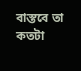বাস্তবে তা কতটা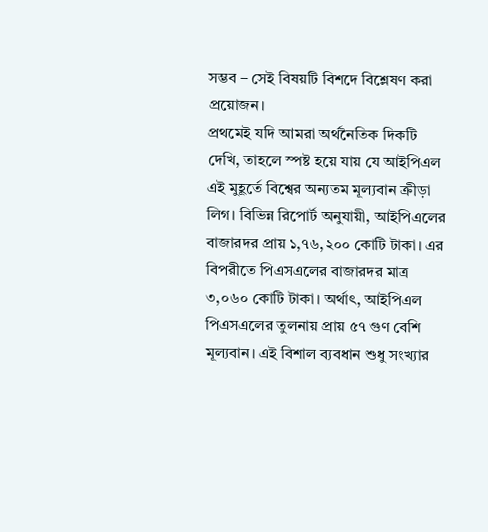সম্ভব – সেই বিষয়টি বিশদে বিশ্লেষণ করা প্রয়োজন।
প্রথমেই যদি আমরা অর্থনৈতিক দিকটি দেখি, তাহলে স্পষ্ট হয়ে যায় যে আইপিএল এই মুহূর্তে বিশ্বের অন্যতম মূল্যবান ক্রীড়া লিগ। বিভিন্ন রিপোর্ট অনুযায়ী, আইপিএলের বাজারদর প্রায় ১,৭৬,২০০ কোটি টাকা। এর বিপরীতে পিএসএলের বাজারদর মাত্র ৩,০৬০ কোটি টাকা। অর্থাৎ, আইপিএল পিএসএলের তুলনায় প্রায় ৫৭ গুণ বেশি মূল্যবান। এই বিশাল ব্যবধান শুধু সংখ্যার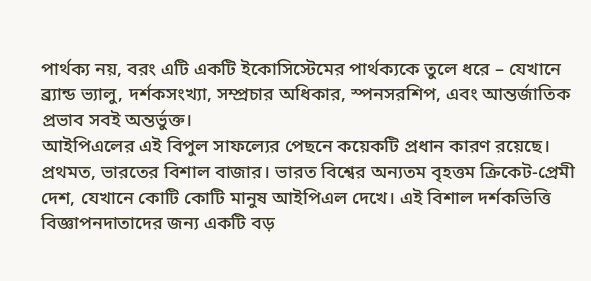পার্থক্য নয়, বরং এটি একটি ইকোসিস্টেমের পার্থক্যকে তুলে ধরে – যেখানে ব্র্যান্ড ভ্যালু, দর্শকসংখ্যা, সম্প্রচার অধিকার, স্পনসরশিপ, এবং আন্তর্জাতিক প্রভাব সবই অন্তর্ভুক্ত।
আইপিএলের এই বিপুল সাফল্যের পেছনে কয়েকটি প্রধান কারণ রয়েছে। প্রথমত, ভারতের বিশাল বাজার। ভারত বিশ্বের অন্যতম বৃহত্তম ক্রিকেট-প্রেমী দেশ, যেখানে কোটি কোটি মানুষ আইপিএল দেখে। এই বিশাল দর্শকভিত্তি বিজ্ঞাপনদাতাদের জন্য একটি বড়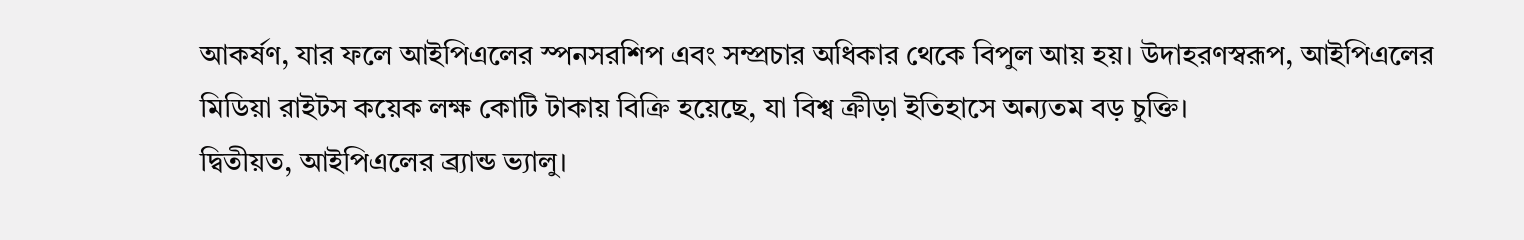আকর্ষণ, যার ফলে আইপিএলের স্পনসরশিপ এবং সম্প্রচার অধিকার থেকে বিপুল আয় হয়। উদাহরণস্বরূপ, আইপিএলের মিডিয়া রাইটস কয়েক লক্ষ কোটি টাকায় বিক্রি হয়েছে, যা বিশ্ব ক্রীড়া ইতিহাসে অন্যতম বড় চুক্তি।
দ্বিতীয়ত, আইপিএলের ব্র্যান্ড ভ্যালু।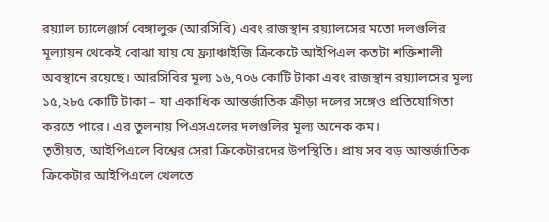রয়্যাল চ্যালেঞ্জার্স বেঙ্গালুরু (আরসিবি) এবং রাজস্থান রয়্যালসের মতো দলগুলির মূল্যায়ন থেকেই বোঝা যায় যে ফ্র্যাঞ্চাইজি ক্রিকেটে আইপিএল কতটা শক্তিশালী অবস্থানে রয়েছে। আরসিবির মূল্য ১৬,৭০৬ কোটি টাকা এবং রাজস্থান রয়্যালসের মূল্য ১৫,২৮৫ কোটি টাকা – যা একাধিক আন্তর্জাতিক ক্রীড়া দলের সঙ্গেও প্রতিযোগিতা করতে পারে। এর তুলনায় পিএসএলের দলগুলির মূল্য অনেক কম।
তৃতীয়ত, আইপিএলে বিশ্বের সেরা ক্রিকেটারদের উপস্থিতি। প্রায় সব বড় আন্তর্জাতিক ক্রিকেটার আইপিএলে খেলতে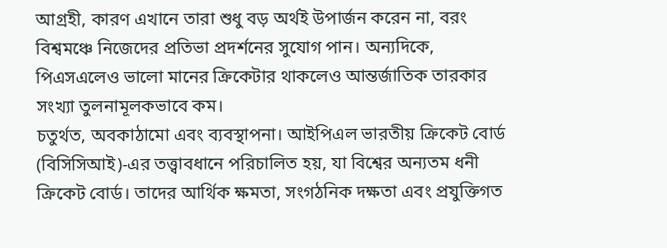আগ্রহী, কারণ এখানে তারা শুধু বড় অর্থই উপার্জন করেন না, বরং বিশ্বমঞ্চে নিজেদের প্রতিভা প্রদর্শনের সুযোগ পান। অন্যদিকে, পিএসএলেও ভালো মানের ক্রিকেটার থাকলেও আন্তর্জাতিক তারকার সংখ্যা তুলনামূলকভাবে কম।
চতুর্থত, অবকাঠামো এবং ব্যবস্থাপনা। আইপিএল ভারতীয় ক্রিকেট বোর্ড (বিসিসিআই)-এর তত্ত্বাবধানে পরিচালিত হয়, যা বিশ্বের অন্যতম ধনী ক্রিকেট বোর্ড। তাদের আর্থিক ক্ষমতা, সংগঠনিক দক্ষতা এবং প্রযুক্তিগত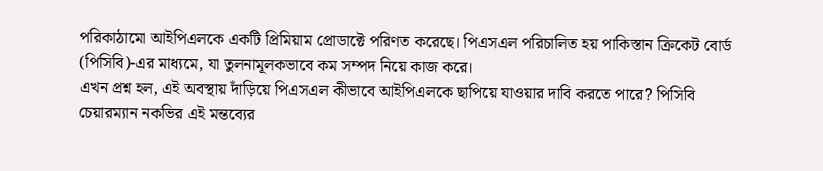পরিকাঠামো আইপিএলকে একটি প্রিমিয়াম প্রোডাক্টে পরিণত করেছে। পিএসএল পরিচালিত হয় পাকিস্তান ক্রিকেট বোর্ড (পিসিবি)-এর মাধ্যমে, যা তুলনামূলকভাবে কম সম্পদ নিয়ে কাজ করে।
এখন প্রশ্ন হল, এই অবস্থায় দাঁড়িয়ে পিএসএল কীভাবে আইপিএলকে ছাপিয়ে যাওয়ার দাবি করতে পারে? পিসিবি চেয়ারম্যান নকভির এই মন্তব্যের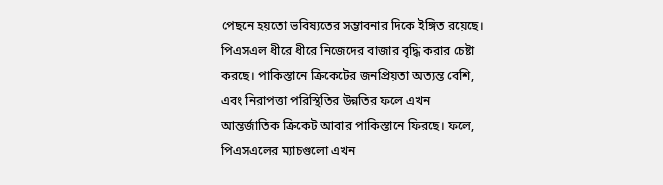পেছনে হয়তো ভবিষ্যতের সম্ভাবনার দিকে ইঙ্গিত রয়েছে। পিএসএল ধীরে ধীরে নিজেদের বাজার বৃদ্ধি করার চেষ্টা করছে। পাকিস্তানে ক্রিকেটের জনপ্রিয়তা অত্যন্ত বেশি, এবং নিরাপত্তা পরিস্থিতির উন্নতির ফলে এখন আন্তর্জাতিক ক্রিকেট আবার পাকিস্তানে ফিরছে। ফলে, পিএসএলের ম্যাচগুলো এখন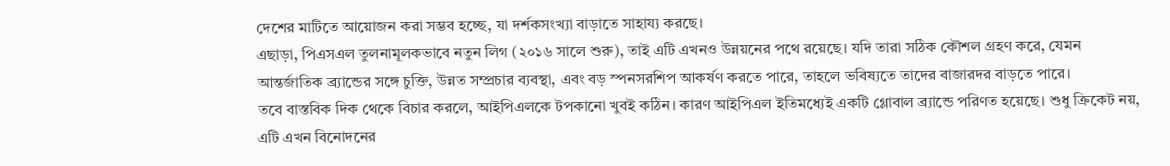দেশের মাটিতে আয়োজন করা সম্ভব হচ্ছে, যা দর্শকসংখ্যা বাড়াতে সাহায্য করছে।
এছাড়া, পিএসএল তুলনামূলকভাবে নতুন লিগ (২০১৬ সালে শুরু), তাই এটি এখনও উন্নয়নের পথে রয়েছে। যদি তারা সঠিক কৌশল গ্রহণ করে, যেমন আন্তর্জাতিক ব্র্যান্ডের সঙ্গে চুক্তি, উন্নত সম্প্রচার ব্যবস্থা, এবং বড় স্পনসরশিপ আকর্ষণ করতে পারে, তাহলে ভবিষ্যতে তাদের বাজারদর বাড়তে পারে।
তবে বাস্তবিক দিক থেকে বিচার করলে, আইপিএলকে টপকানো খুবই কঠিন। কারণ আইপিএল ইতিমধ্যেই একটি গ্লোবাল ব্র্যান্ডে পরিণত হয়েছে। শুধু ক্রিকেট নয়, এটি এখন বিনোদনের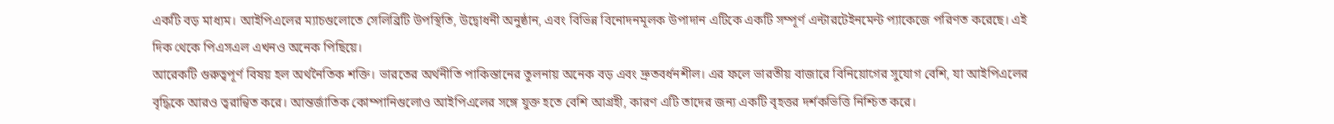একটি বড় মাধ্যম। আইপিএলের ম্যাচগুলোতে সেলিব্রিটি উপস্থিতি, উদ্বোধনী অনুষ্ঠান, এবং বিভিন্ন বিনোদনমূলক উপাদান এটিকে একটি সম্পূর্ণ এন্টারটেইনমেন্ট প্যাকেজে পরিণত করেছে। এই দিক থেকে পিএসএল এখনও অনেক পিছিয়ে।
আরেকটি গুরুত্বপূর্ণ বিষয় হল অর্থনৈতিক শক্তি। ভারতের অর্থনীতি পাকিস্তানের তুলনায় অনেক বড় এবং দ্রুতবর্ধনশীল। এর ফলে ভারতীয় বাজারে বিনিয়োগের সুযোগ বেশি, যা আইপিএলের বৃদ্ধিকে আরও ত্বরান্বিত করে। আন্তর্জাতিক কোম্পানিগুলোও আইপিএলের সঙ্গে যুক্ত হতে বেশি আগ্রহী, কারণ এটি তাদের জন্য একটি বৃহত্তর দর্শকভিত্তি নিশ্চিত করে।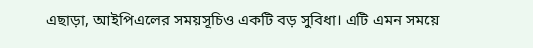এছাড়া, আইপিএলের সময়সূচিও একটি বড় সুবিধা। এটি এমন সময়ে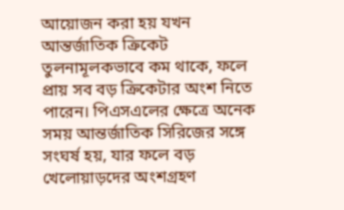আয়োজন করা হয় যখন আন্তর্জাতিক ক্রিকেট তুলনামূলকভাবে কম থাকে, ফলে প্রায় সব বড় ক্রিকেটার অংশ নিতে পারেন। পিএসএলের ক্ষেত্রে অনেক সময় আন্তর্জাতিক সিরিজের সঙ্গে সংঘর্ষ হয়, যার ফলে বড় খেলোয়াড়দের অংশগ্রহণ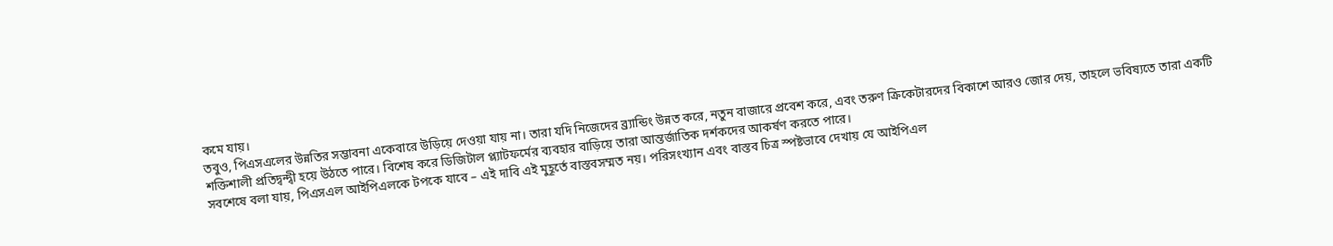কমে যায়।
তবুও, পিএসএলের উন্নতির সম্ভাবনা একেবারে উড়িয়ে দেওয়া যায় না। তারা যদি নিজেদের ব্র্যান্ডিং উন্নত করে, নতুন বাজারে প্রবেশ করে, এবং তরুণ ক্রিকেটারদের বিকাশে আরও জোর দেয়, তাহলে ভবিষ্যতে তারা একটি শক্তিশালী প্রতিদ্বন্দ্বী হয়ে উঠতে পারে। বিশেষ করে ডিজিটাল প্ল্যাটফর্মের ব্যবহার বাড়িয়ে তারা আন্তর্জাতিক দর্শকদের আকর্ষণ করতে পারে।
সবশেষে বলা যায়, পিএসএল আইপিএলকে টপকে যাবে – এই দাবি এই মুহূর্তে বাস্তবসম্মত নয়। পরিসংখ্যান এবং বাস্তব চিত্র স্পষ্টভাবে দেখায় যে আইপিএল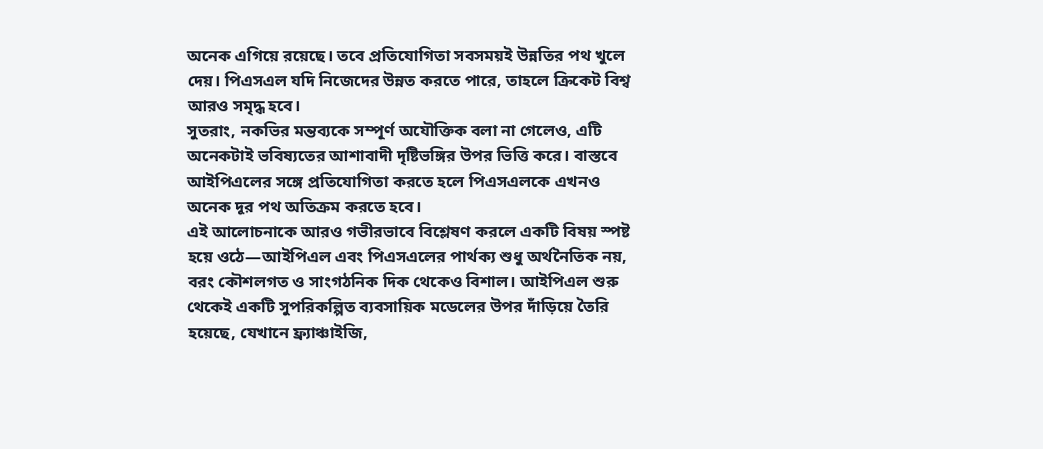অনেক এগিয়ে রয়েছে। তবে প্রতিযোগিতা সবসময়ই উন্নতির পথ খুলে দেয়। পিএসএল যদি নিজেদের উন্নত করতে পারে, তাহলে ক্রিকেট বিশ্ব আরও সমৃদ্ধ হবে।
সুতরাং, নকভির মন্তব্যকে সম্পূর্ণ অযৌক্তিক বলা না গেলেও, এটি অনেকটাই ভবিষ্যতের আশাবাদী দৃষ্টিভঙ্গির উপর ভিত্তি করে। বাস্তবে আইপিএলের সঙ্গে প্রতিযোগিতা করতে হলে পিএসএলকে এখনও অনেক দূর পথ অতিক্রম করতে হবে।
এই আলোচনাকে আরও গভীরভাবে বিশ্লেষণ করলে একটি বিষয় স্পষ্ট হয়ে ওঠে—আইপিএল এবং পিএসএলের পার্থক্য শুধু অর্থনৈতিক নয়, বরং কৌশলগত ও সাংগঠনিক দিক থেকেও বিশাল। আইপিএল শুরু থেকেই একটি সুপরিকল্পিত ব্যবসায়িক মডেলের উপর দাঁড়িয়ে তৈরি হয়েছে, যেখানে ফ্র্যাঞ্চাইজি,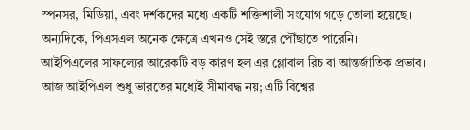স্পনসর, মিডিয়া, এবং দর্শকদের মধ্যে একটি শক্তিশালী সংযোগ গড়ে তোলা হয়েছে। অন্যদিকে, পিএসএল অনেক ক্ষেত্রে এখনও সেই স্তরে পৌঁছাতে পারেনি।
আইপিএলের সাফল্যের আরেকটি বড় কারণ হল এর গ্লোবাল রিচ বা আন্তর্জাতিক প্রভাব। আজ আইপিএল শুধু ভারতের মধ্যেই সীমাবদ্ধ নয়; এটি বিশ্বের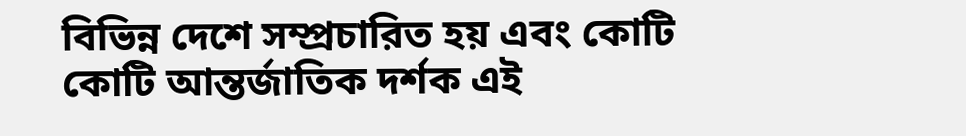বিভিন্ন দেশে সম্প্রচারিত হয় এবং কোটি কোটি আন্তর্জাতিক দর্শক এই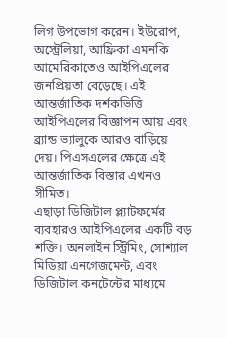লিগ উপভোগ করেন। ইউরোপ, অস্ট্রেলিয়া, আফ্রিকা এমনকি আমেরিকাতেও আইপিএলের জনপ্রিয়তা বেড়েছে। এই আন্তর্জাতিক দর্শকভিত্তি আইপিএলের বিজ্ঞাপন আয় এবং ব্র্যান্ড ভ্যালুকে আরও বাড়িয়ে দেয়। পিএসএলের ক্ষেত্রে এই আন্তর্জাতিক বিস্তার এখনও সীমিত।
এছাড়া ডিজিটাল প্ল্যাটফর্মের ব্যবহারও আইপিএলের একটি বড় শক্তি। অনলাইন স্ট্রিমিং, সোশ্যাল মিডিয়া এনগেজমেন্ট, এবং ডিজিটাল কনটেন্টের মাধ্যমে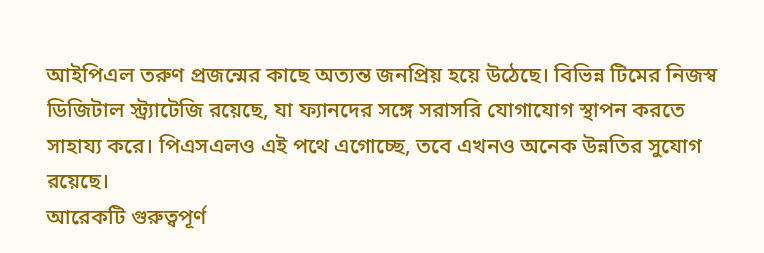আইপিএল তরুণ প্রজন্মের কাছে অত্যন্ত জনপ্রিয় হয়ে উঠেছে। বিভিন্ন টিমের নিজস্ব ডিজিটাল স্ট্র্যাটেজি রয়েছে, যা ফ্যানদের সঙ্গে সরাসরি যোগাযোগ স্থাপন করতে সাহায্য করে। পিএসএলও এই পথে এগোচ্ছে, তবে এখনও অনেক উন্নতির সুযোগ রয়েছে।
আরেকটি গুরুত্বপূর্ণ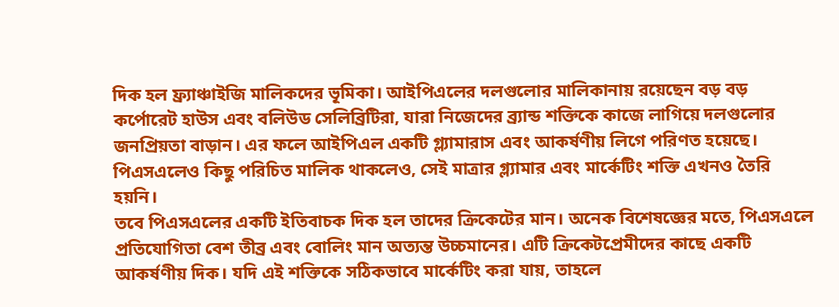দিক হল ফ্র্যাঞ্চাইজি মালিকদের ভূমিকা। আইপিএলের দলগুলোর মালিকানায় রয়েছেন বড় বড় কর্পোরেট হাউস এবং বলিউড সেলিব্রিটিরা, যারা নিজেদের ব্র্যান্ড শক্তিকে কাজে লাগিয়ে দলগুলোর জনপ্রিয়তা বাড়ান। এর ফলে আইপিএল একটি গ্ল্যামারাস এবং আকর্ষণীয় লিগে পরিণত হয়েছে। পিএসএলেও কিছু পরিচিত মালিক থাকলেও, সেই মাত্রার গ্ল্যামার এবং মার্কেটিং শক্তি এখনও তৈরি হয়নি।
তবে পিএসএলের একটি ইতিবাচক দিক হল তাদের ক্রিকেটের মান। অনেক বিশেষজ্ঞের মতে, পিএসএলে প্রতিযোগিতা বেশ তীব্র এবং বোলিং মান অত্যন্ত উচ্চমানের। এটি ক্রিকেটপ্রেমীদের কাছে একটি আকর্ষণীয় দিক। যদি এই শক্তিকে সঠিকভাবে মার্কেটিং করা যায়, তাহলে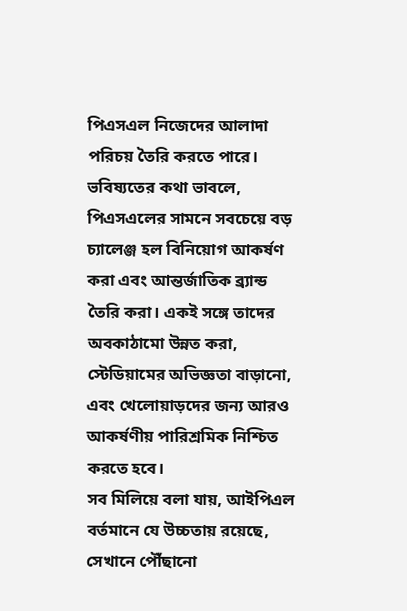পিএসএল নিজেদের আলাদা পরিচয় তৈরি করতে পারে।
ভবিষ্যতের কথা ভাবলে, পিএসএলের সামনে সবচেয়ে বড় চ্যালেঞ্জ হল বিনিয়োগ আকর্ষণ করা এবং আন্তর্জাতিক ব্র্যান্ড তৈরি করা। একই সঙ্গে তাদের অবকাঠামো উন্নত করা, স্টেডিয়ামের অভিজ্ঞতা বাড়ানো, এবং খেলোয়াড়দের জন্য আরও আকর্ষণীয় পারিশ্রমিক নিশ্চিত করতে হবে।
সব মিলিয়ে বলা যায়, আইপিএল বর্তমানে যে উচ্চতায় রয়েছে, সেখানে পৌঁছানো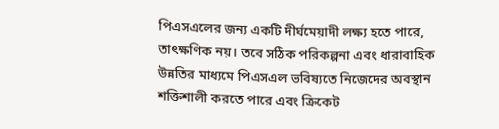পিএসএলের জন্য একটি দীর্ঘমেয়াদী লক্ষ্য হতে পারে, তাৎক্ষণিক নয়। তবে সঠিক পরিকল্পনা এবং ধারাবাহিক উন্নতির মাধ্যমে পিএসএল ভবিষ্যতে নিজেদের অবস্থান শক্তিশালী করতে পারে এবং ক্রিকেট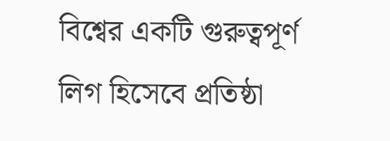বিশ্বের একটি গুরুত্বপূর্ণ লিগ হিসেবে প্রতিষ্ঠা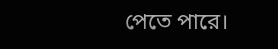পেতে পারে।